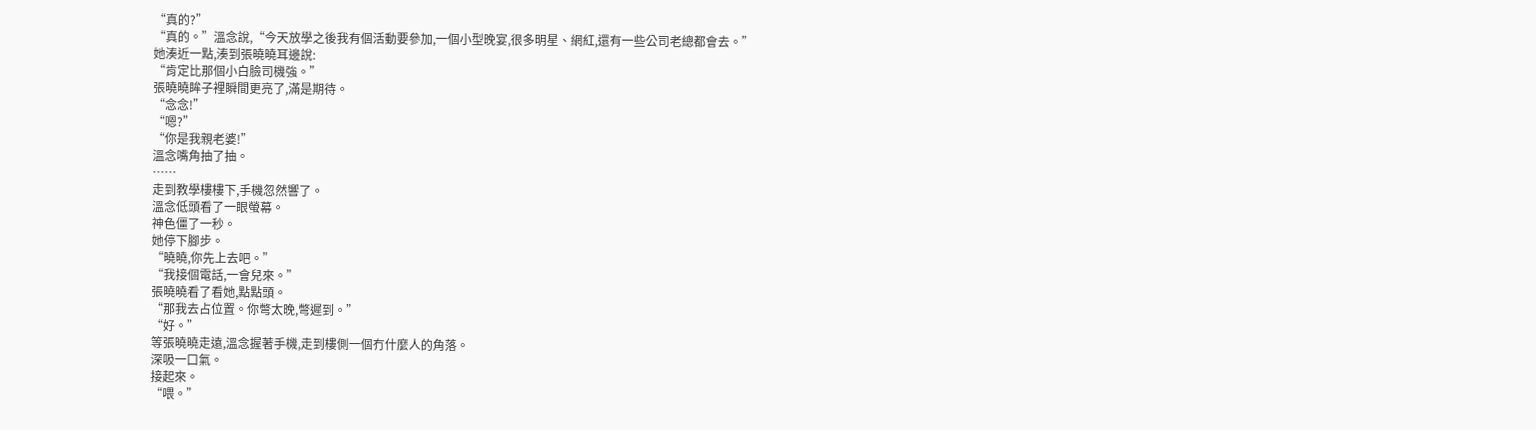“真的?”
“真的。”溫念說,“今天放學之後我有個活動要參加,一個小型晚宴,很多明星、網紅,還有一些公司老總都會去。”
她湊近一點,湊到張曉曉耳邊說:
“肯定比那個小白臉司機強。”
張曉曉眸子裡瞬間更亮了,滿是期待。
“念念!”
“嗯?”
“你是我親老婆!”
溫念嘴角抽了抽。
……
走到教學樓樓下,手機忽然響了。
溫念低頭看了一眼螢幕。
神色僵了一秒。
她停下腳步。
“曉曉,你先上去吧。”
“我接個電話,一會兒來。”
張曉曉看了看她,點點頭。
“那我去占位置。你彆太晚,彆遲到。”
“好。”
等張曉曉走遠,溫念握著手機,走到樓側一個冇什麼人的角落。
深吸一口氣。
接起來。
“喂。”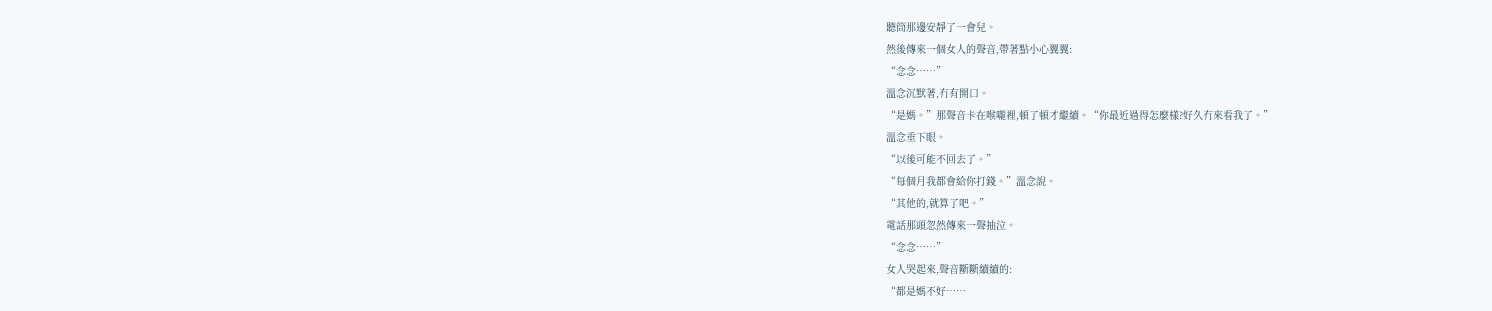聽筒那邊安靜了一會兒。
然後傳來一個女人的聲音,帶著點小心翼翼:
“念念……”
溫念沉默著,冇有開口。
“是媽。”那聲音卡在喉嚨裡,頓了頓才繼續。“你最近過得怎麼樣?好久冇來看我了。”
溫念垂下眼。
“以後可能不回去了。”
“每個月我都會給你打錢。”溫念說。
“其他的,就算了吧。”
電話那頭忽然傳來一聲抽泣。
“念念……”
女人哭起來,聲音斷斷續續的:
“都是媽不好……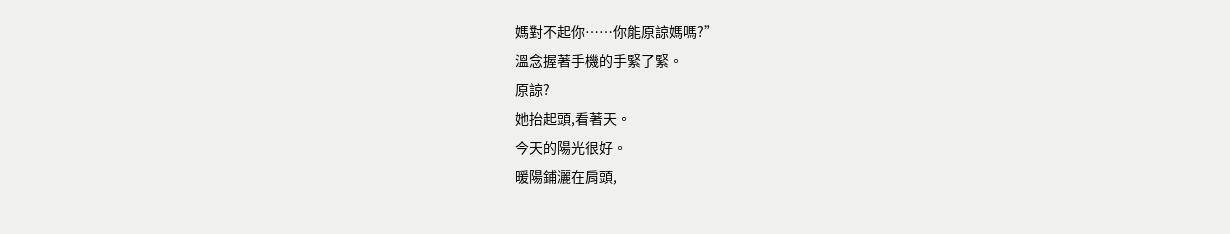媽對不起你……你能原諒媽嗎?”
溫念握著手機的手緊了緊。
原諒?
她抬起頭,看著天。
今天的陽光很好。
暖陽鋪灑在肩頭,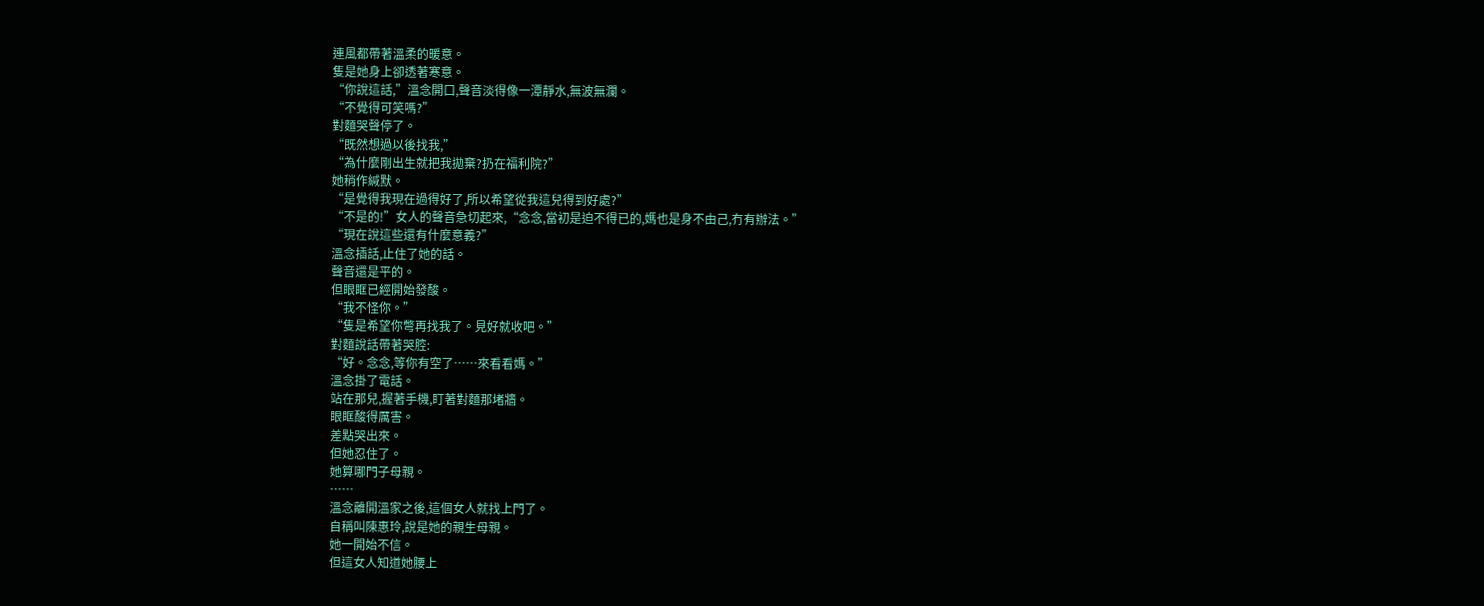連風都帶著溫柔的暖意。
隻是她身上卻透著寒意。
“你說這話,”溫念開口,聲音淡得像一潭靜水,無波無瀾。
“不覺得可笑嗎?”
對麵哭聲停了。
“既然想過以後找我,”
“為什麼剛出生就把我拋棄?扔在福利院?”
她稍作緘默。
“是覺得我現在過得好了,所以希望從我這兒得到好處?”
“不是的!”女人的聲音急切起來,“念念,當初是迫不得已的,媽也是身不由己,冇有辦法。”
“現在說這些還有什麼意義?”
溫念插話,止住了她的話。
聲音還是平的。
但眼眶已經開始發酸。
“我不怪你。”
“隻是希望你彆再找我了。見好就收吧。”
對麵說話帶著哭腔:
“好。念念,等你有空了……來看看媽。”
溫念掛了電話。
站在那兒,握著手機,盯著對麵那堵牆。
眼眶酸得厲害。
差點哭出來。
但她忍住了。
她算哪門子母親。
……
溫念離開溫家之後,這個女人就找上門了。
自稱叫陳惠玲,說是她的親生母親。
她一開始不信。
但這女人知道她腰上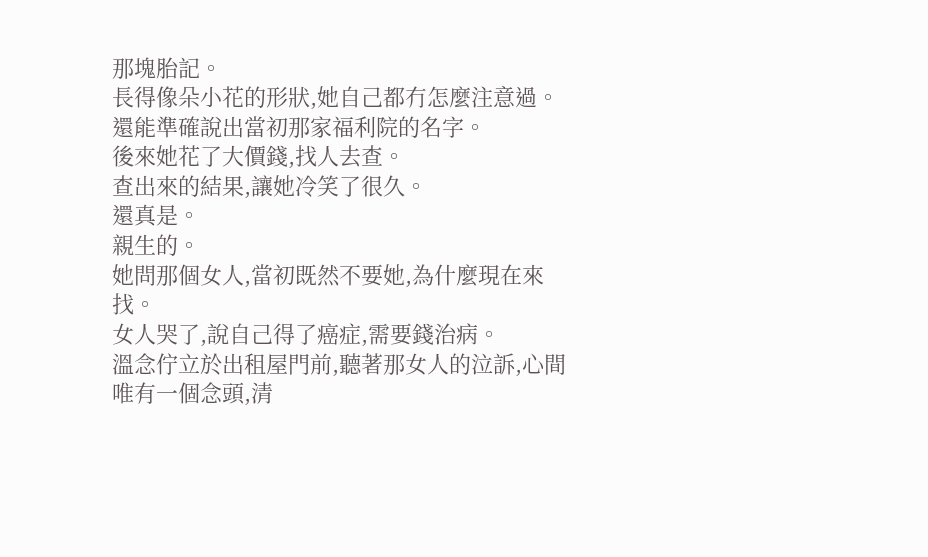那塊胎記。
長得像朵小花的形狀,她自己都冇怎麼注意過。
還能準確說出當初那家福利院的名字。
後來她花了大價錢,找人去查。
查出來的結果,讓她冷笑了很久。
還真是。
親生的。
她問那個女人,當初既然不要她,為什麼現在來找。
女人哭了,說自己得了癌症,需要錢治病。
溫念佇立於出租屋門前,聽著那女人的泣訴,心間唯有一個念頭,清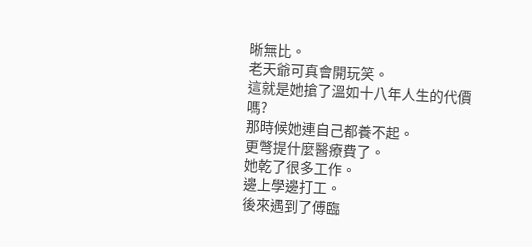晰無比。
老天爺可真會開玩笑。
這就是她搶了溫如十八年人生的代價嗎?
那時候她連自己都養不起。
更彆提什麼醫療費了。
她乾了很多工作。
邊上學邊打工。
後來遇到了傅臨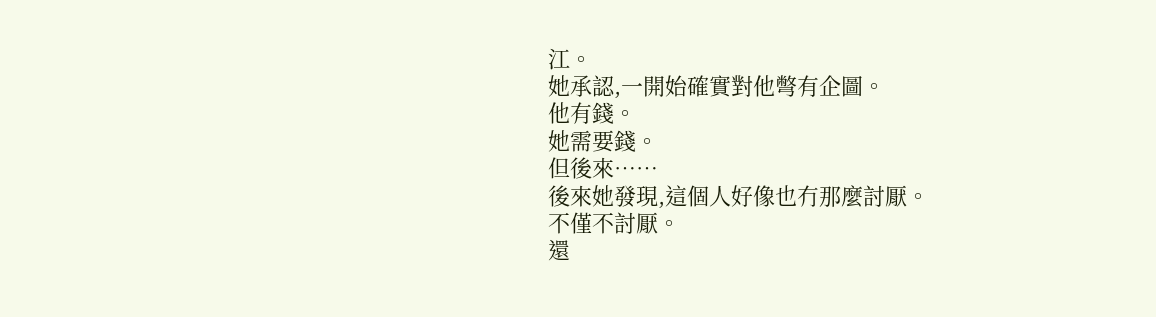江。
她承認,一開始確實對他彆有企圖。
他有錢。
她需要錢。
但後來……
後來她發現,這個人好像也冇那麼討厭。
不僅不討厭。
還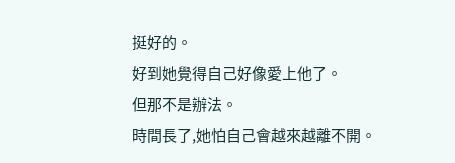挺好的。
好到她覺得自己好像愛上他了。
但那不是辦法。
時間長了,她怕自己會越來越離不開。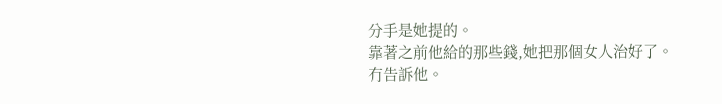分手是她提的。
靠著之前他給的那些錢,她把那個女人治好了。
冇告訴他。